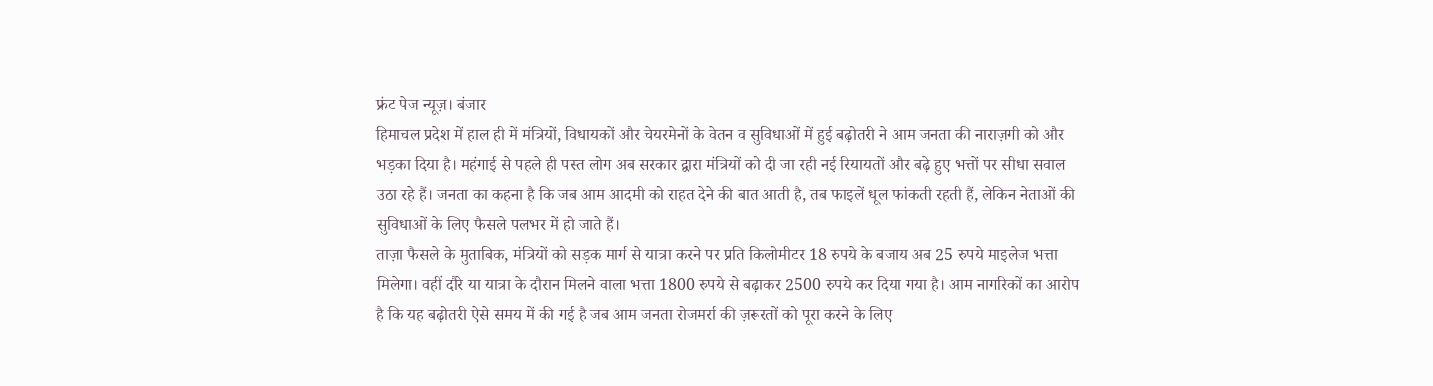फ्रंट पेज न्यूज़। बंजार
हिमाचल प्रदेश में हाल ही में मंत्रियों, विधायकों और चेयरमेनों के वेतन व सुविधाओं में हुई बढ़ोतरी ने आम जनता की नाराज़गी को और भड़का दिया है। महंगाई से पहले ही पस्त लोग अब सरकार द्वारा मंत्रियों को दी जा रही नई रियायतों और बढ़े हुए भत्तों पर सीधा सवाल उठा रहे हैं। जनता का कहना है कि जब आम आदमी को राहत देने की बात आती है, तब फाइलें धूल फांकती रहती हैं, लेकिन नेताओं की सुविधाओं के लिए फैसले पलभर में हो जाते हैं।
ताज़ा फैसले के मुताबिक, मंत्रियों को सड़क मार्ग से यात्रा करने पर प्रति किलोमीटर 18 रुपये के बजाय अब 25 रुपये माइलेज भत्ता मिलेगा। वहीं दौरे या यात्रा के दौरान मिलने वाला भत्ता 1800 रुपये से बढ़ाकर 2500 रुपये कर दिया गया है। आम नागरिकों का आरोप है कि यह बढ़ोतरी ऐसे समय में की गई है जब आम जनता रोजमर्रा की ज़रूरतों को पूरा करने के लिए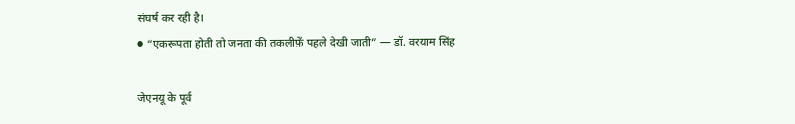संघर्ष कर रही है।
● “एकरूपता होती तो जनता की तकलीफ़ें पहले देखी जाती” — डॉ. वरयाम सिंह

जेएनयू के पूर्व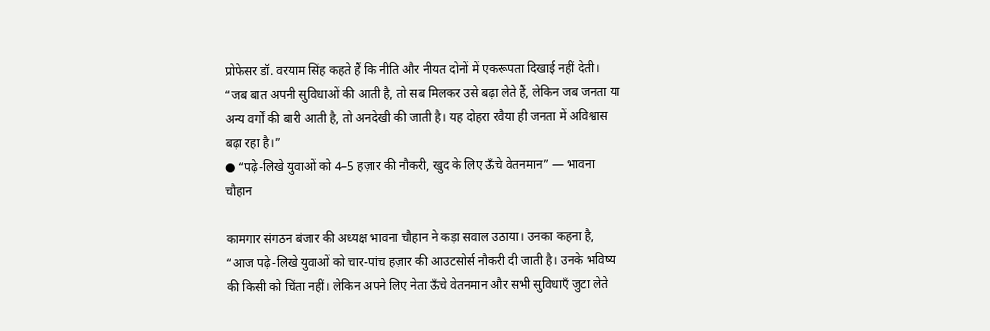प्रोफेसर डॉ. वरयाम सिंह कहते हैं कि नीति और नीयत दोनों में एकरूपता दिखाई नहीं देती। “जब बात अपनी सुविधाओं की आती है, तो सब मिलकर उसे बढ़ा लेते हैं, लेकिन जब जनता या अन्य वर्गों की बारी आती है, तो अनदेखी की जाती है। यह दोहरा रवैया ही जनता में अविश्वास बढ़ा रहा है।”
● “पढ़े-लिखे युवाओं को 4–5 हज़ार की नौकरी, खुद के लिए ऊँचे वेतनमान” — भावना चौहान

कामगार संगठन बंजार की अध्यक्ष भावना चौहान ने कड़ा सवाल उठाया। उनका कहना है, “आज पढ़े-लिखे युवाओं को चार-पांच हज़ार की आउटसोर्स नौकरी दी जाती है। उनके भविष्य की किसी को चिंता नहीं। लेकिन अपने लिए नेता ऊँचे वेतनमान और सभी सुविधाएँ जुटा लेते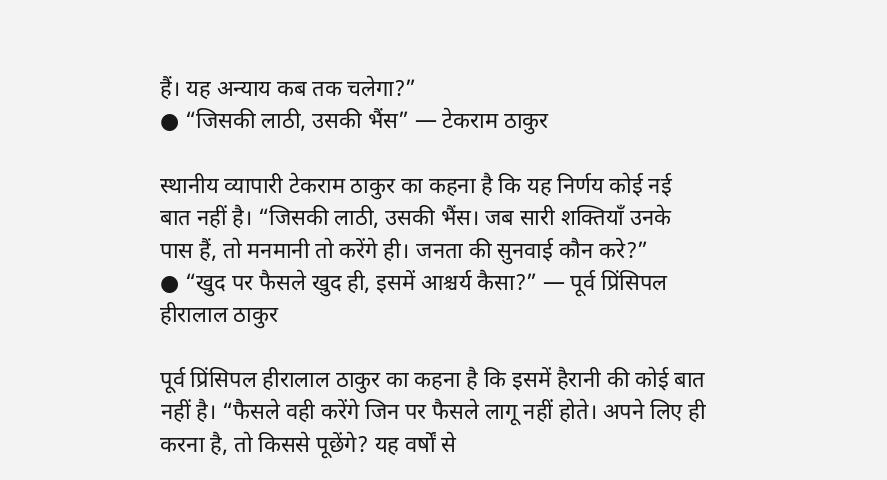हैं। यह अन्याय कब तक चलेगा?”
● “जिसकी लाठी, उसकी भैंस” — टेकराम ठाकुर

स्थानीय व्यापारी टेकराम ठाकुर का कहना है कि यह निर्णय कोई नई बात नहीं है। “जिसकी लाठी, उसकी भैंस। जब सारी शक्तियाँ उनके पास हैं, तो मनमानी तो करेंगे ही। जनता की सुनवाई कौन करे?”
● “खुद पर फैसले खुद ही, इसमें आश्चर्य कैसा?” — पूर्व प्रिंसिपल हीरालाल ठाकुर

पूर्व प्रिंसिपल हीरालाल ठाकुर का कहना है कि इसमें हैरानी की कोई बात नहीं है। “फैसले वही करेंगे जिन पर फैसले लागू नहीं होते। अपने लिए ही करना है, तो किससे पूछेंगे? यह वर्षों से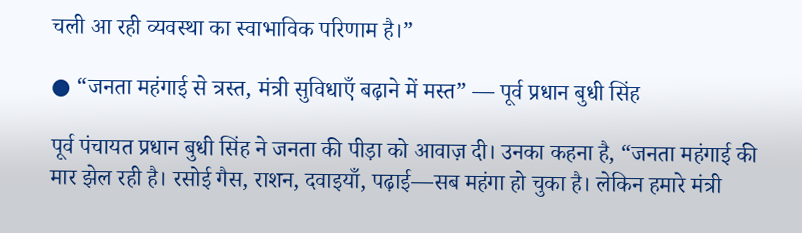चली आ रही व्यवस्था का स्वाभाविक परिणाम है।”

● “जनता महंगाई से त्रस्त, मंत्री सुविधाएँ बढ़ाने में मस्त” — पूर्व प्रधान बुधी सिंह

पूर्व पंचायत प्रधान बुधी सिंह ने जनता की पीड़ा को आवाज़ दी। उनका कहना है, “जनता महंगाई की मार झेल रही है। रसोई गैस, राशन, दवाइयाँ, पढ़ाई—सब महंगा हो चुका है। लेकिन हमारे मंत्री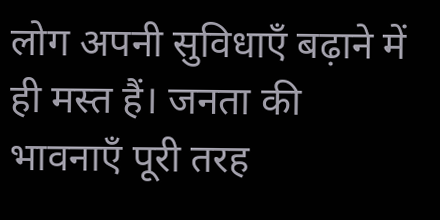लोग अपनी सुविधाएँ बढ़ाने में ही मस्त हैं। जनता की भावनाएँ पूरी तरह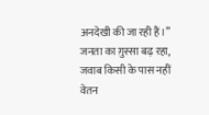अनदेखी की जा रही हैं।”
जनता का ग़ुस्सा बढ़ रहा, जवाब किसी के पास नहीं
वेतन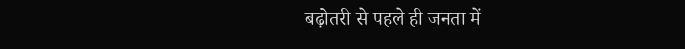बढ़ोतरी से पहले ही जनता में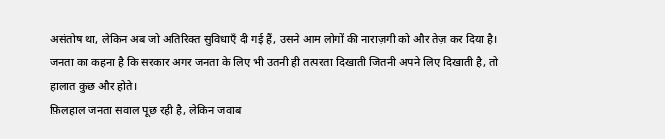असंतोष था, लेकिन अब जो अतिरिक्त सुविधाएँ दी गई हैं, उसने आम लोगों की नाराज़गी को और तेज़ कर दिया है। जनता का कहना है कि सरकार अगर जनता के लिए भी उतनी ही तत्परता दिखाती जितनी अपने लिए दिखाती है, तो हालात कुछ और होते।
फ़िलहाल जनता सवाल पूछ रही है, लेकिन जवाब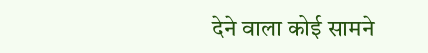देने वाला कोई सामने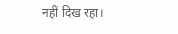नहीं दिख रहा।